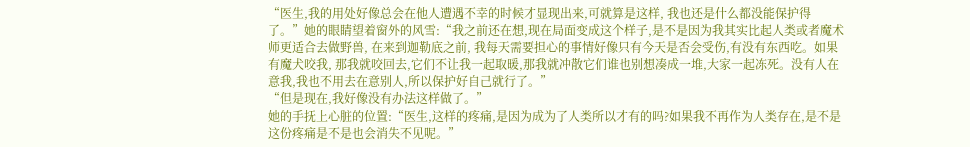“医生,我的用处好像总会在他人遭遇不幸的时候才显现出来,可就算是这样, 我也还是什么都没能保护得了。”她的眼睛望着窗外的风雪:“我之前还在想,现在局面变成这个样子,是不是因为我其实比起人类或者魔术师更适合去做野兽, 在来到迦勒底之前, 我每天需要担心的事情好像只有今天是否会受伤,有没有东西吃。如果有魔犬咬我, 那我就咬回去,它们不让我一起取暖,那我就冲散它们谁也别想凑成一堆,大家一起冻死。没有人在意我,我也不用去在意别人,所以保护好自己就行了。”
“但是现在,我好像没有办法这样做了。”
她的手抚上心脏的位置:“医生,这样的疼痛,是因为成为了人类所以才有的吗?如果我不再作为人类存在,是不是这份疼痛是不是也会消失不见呢。”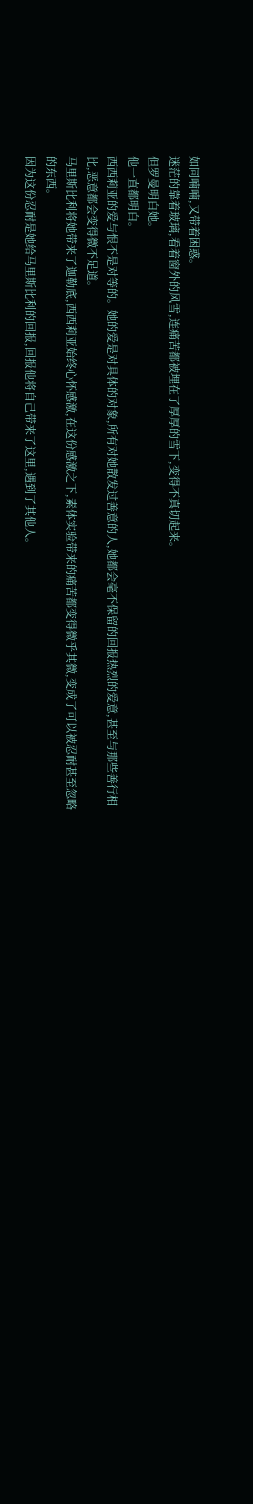如同喃喃,又带着困惑。
迷茫的靠着玻璃,看着窗外的风雪,连痛苦都被埋在了厚厚的雪下,变得不真切起来。
但罗曼明白她。
他一直都明白。
西西莉亚的爱与恨不是对等的。她的爱是对具体的对象,所有对她散发过善意的人,她都会毫不保留的回报热烈的爱意,甚至与那些善行相比,恶意都会变得微不足道。
马里斯比利将她带来了迦勒底,西西莉亚始终心怀感激,在这份感激之下,素体实验带来的痛苦都变得微乎其微,变成了可以被忍耐甚至忽略的东西。
因为这份忍耐是她给马里斯比利的回报,回报他将自己带来了这里,遇到了其他人。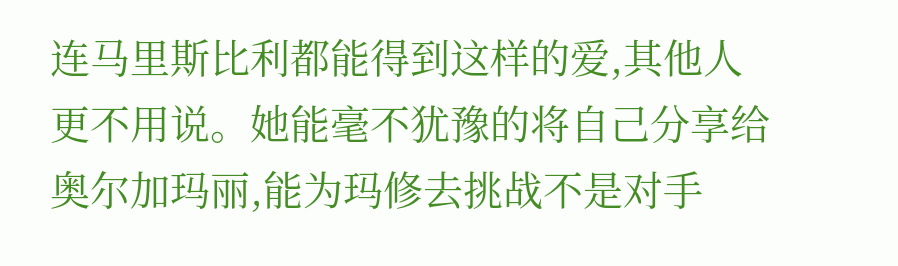连马里斯比利都能得到这样的爱,其他人更不用说。她能毫不犹豫的将自己分享给奥尔加玛丽,能为玛修去挑战不是对手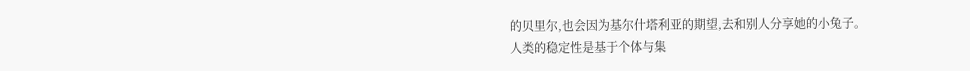的贝里尔,也会因为基尔什塔利亚的期望,去和别人分享她的小兔子。
人类的稳定性是基于个体与集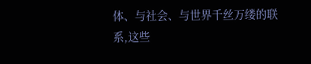体、与社会、与世界千丝万缕的联系,这些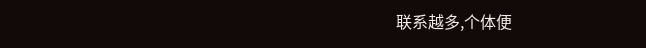联系越多,个体便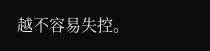越不容易失控。